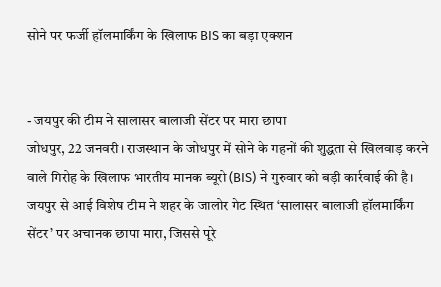सोने पर फर्जी हॉलमार्किंग के खिलाफ BIS का बड़ा एक्शन


- जयपुर की टीम ने सालासर बालाजी सेंटर पर मारा छापा
जोधपुर, 22 जनवरी। राजस्थान के जोधपुर में सोने के गहनों की शुद्धता से खिलवाड़ करने वाले गिरोह के खिलाफ भारतीय मानक ब्यूरो (BIS) ने गुरुवार को बड़ी कार्रवाई की है। जयपुर से आई विशेष टीम ने शहर के जालोर गेट स्थित ‘सालासर बालाजी हॉलमार्किंग सेंटर’ पर अचानक छापा मारा, जिससे पूरे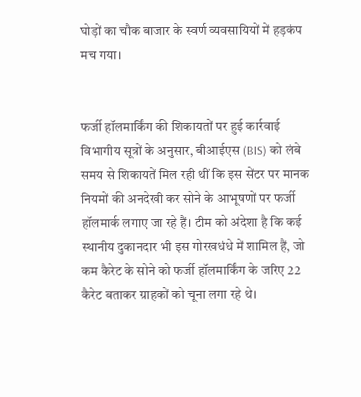घोड़ों का चौक बाजार के स्वर्ण व्यवसायियों में हड़कंप मच गया।


फर्जी हॉलमार्किंग की शिकायतों पर हुई कार्रवाई
विभागीय सूत्रों के अनुसार, बीआईएस (BIS) को लंबे समय से शिकायतें मिल रही थीं कि इस सेंटर पर मानक नियमों की अनदेखी कर सोने के आभूषणों पर फर्जी हॉलमार्क लगाए जा रहे हैं। टीम को अंदेशा है कि कई स्थानीय दुकानदार भी इस गोरखधंधे में शामिल हैं, जो कम कैरेट के सोने को फर्जी हॉलमार्किंग के जरिए 22 कैरेट बताकर ग्राहकों को चूना लगा रहे थे।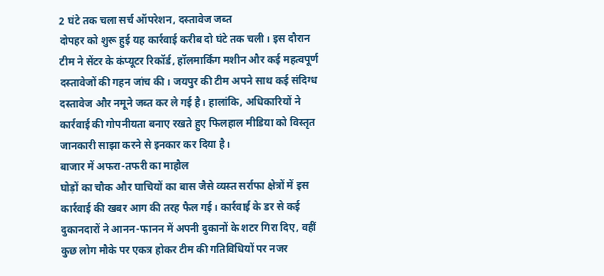2 घंटे तक चला सर्च ऑपरेशन, दस्तावेज जब्त
दोपहर को शुरू हुई यह कार्रवाई करीब दो घंटे तक चली। इस दौरान टीम ने सेंटर के कंप्यूटर रिकॉर्ड, हॉलमार्किंग मशीन और कई महत्वपूर्ण दस्तावेजों की गहन जांच की। जयपुर की टीम अपने साथ कई संदिग्ध दस्तावेज और नमूने जब्त कर ले गई है। हालांकि, अधिकारियों ने कार्रवाई की गोपनीयता बनाए रखते हुए फिलहाल मीडिया को विस्तृत जानकारी साझा करने से इनकार कर दिया है।
बाजार में अफरा-तफरी का माहौल
घोड़ों का चौक और घाचियों का बास जैसे व्यस्त सर्राफा क्षेत्रों में इस कार्रवाई की खबर आग की तरह फैल गई। कार्रवाई के डर से कई दुकानदारों ने आनन-फानन में अपनी दुकानों के शटर गिरा दिए, वहीं कुछ लोग मौके पर एकत्र होकर टीम की गतिविधियों पर नजर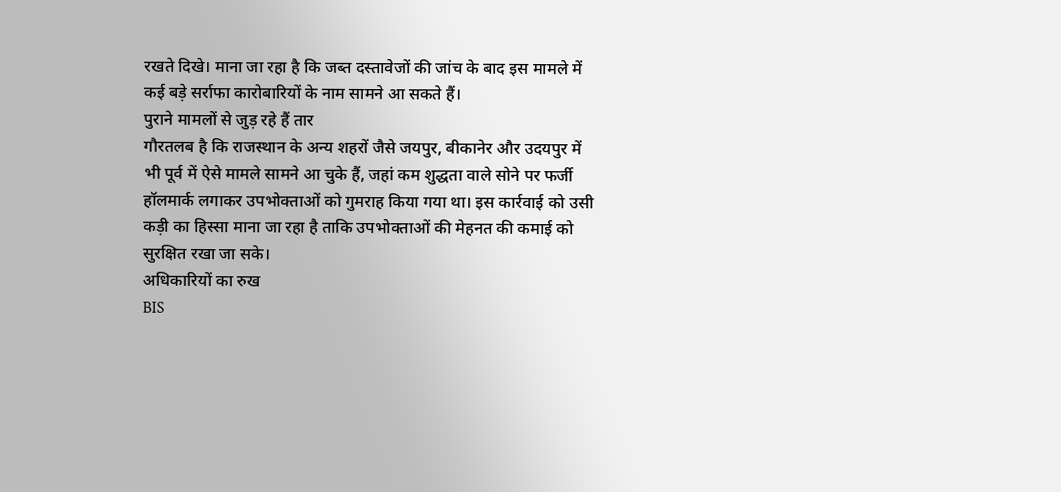रखते दिखे। माना जा रहा है कि जब्त दस्तावेजों की जांच के बाद इस मामले में कई बड़े सर्राफा कारोबारियों के नाम सामने आ सकते हैं।
पुराने मामलों से जुड़ रहे हैं तार
गौरतलब है कि राजस्थान के अन्य शहरों जैसे जयपुर, बीकानेर और उदयपुर में भी पूर्व में ऐसे मामले सामने आ चुके हैं, जहां कम शुद्धता वाले सोने पर फर्जी हॉलमार्क लगाकर उपभोक्ताओं को गुमराह किया गया था। इस कार्रवाई को उसी कड़ी का हिस्सा माना जा रहा है ताकि उपभोक्ताओं की मेहनत की कमाई को सुरक्षित रखा जा सके।
अधिकारियों का रुख
BIS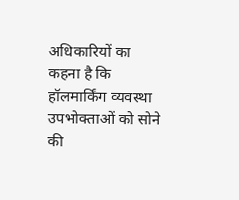अधिकारियों का कहना है कि हॉलमार्किंग व्यवस्था उपभोक्ताओं को सोने की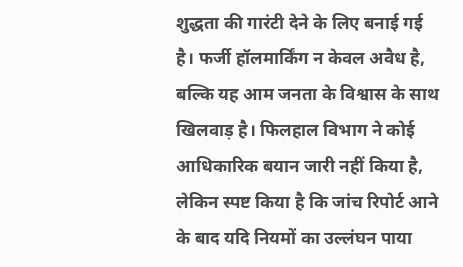शुद्धता की गारंटी देने के लिए बनाई गई है। फर्जी हॉलमार्किंग न केवल अवैध है, बल्कि यह आम जनता के विश्वास के साथ खिलवाड़ है। फिलहाल विभाग ने कोई आधिकारिक बयान जारी नहीं किया है, लेकिन स्पष्ट किया है कि जांच रिपोर्ट आने के बाद यदि नियमों का उल्लंघन पाया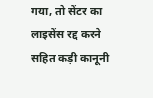गया, तो सेंटर का लाइसेंस रद्द करने सहित कड़ी कानूनी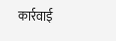कार्रवाई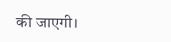की जाएगी।